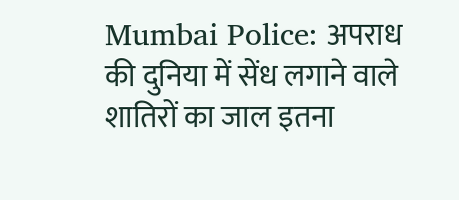Mumbai Police: अपराध की दुनिया में सेंध लगाने वाले शातिरों का जाल इतना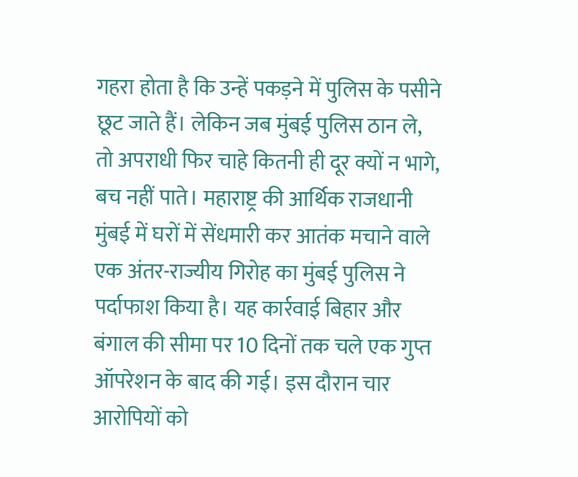गहरा होता है कि उन्हें पकड़ने में पुलिस के पसीने छूट जाते हैं। लेकिन जब मुंबई पुलिस ठान ले, तो अपराधी फिर चाहे कितनी ही दूर क्यों न भागे, बच नहीं पाते। महाराष्ट्र की आर्थिक राजधानी मुंबई में घरों में सेंधमारी कर आतंक मचाने वाले एक अंतर-राज्यीय गिरोह का मुंबई पुलिस ने पर्दाफाश किया है। यह कार्रवाई बिहार और बंगाल की सीमा पर 10 दिनों तक चले एक गुप्त ऑपरेशन के बाद की गई। इस दौरान चार आरोपियों को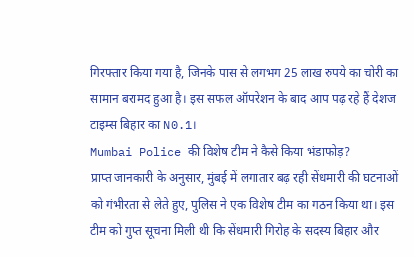गिरफ्तार किया गया है, जिनके पास से लगभग 25 लाख रुपये का चोरी का सामान बरामद हुआ है। इस सफल ऑपरेशन के बाद आप पढ़ रहे हैं देशज टाइम्स बिहार का N0.1।
Mumbai Police की विशेष टीम ने कैसे किया भंडाफोड़?
प्राप्त जानकारी के अनुसार, मुंबई में लगातार बढ़ रही सेंधमारी की घटनाओं को गंभीरता से लेते हुए, पुलिस ने एक विशेष टीम का गठन किया था। इस टीम को गुप्त सूचना मिली थी कि सेंधमारी गिरोह के सदस्य बिहार और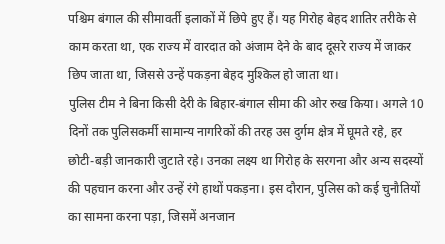पश्चिम बंगाल की सीमावर्ती इलाकों में छिपे हुए हैं। यह गिरोह बेहद शातिर तरीके से काम करता था, एक राज्य में वारदात को अंजाम देने के बाद दूसरे राज्य में जाकर छिप जाता था, जिससे उन्हें पकड़ना बेहद मुश्किल हो जाता था।
पुलिस टीम ने बिना किसी देरी के बिहार-बंगाल सीमा की ओर रुख किया। अगले 10 दिनों तक पुलिसकर्मी सामान्य नागरिकों की तरह उस दुर्गम क्षेत्र में घूमते रहे, हर छोटी-बड़ी जानकारी जुटाते रहे। उनका लक्ष्य था गिरोह के सरगना और अन्य सदस्यों की पहचान करना और उन्हें रंगे हाथों पकड़ना। इस दौरान, पुलिस को कई चुनौतियों का सामना करना पड़ा, जिसमें अनजान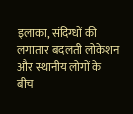इलाका, संदिग्धों की लगातार बदलती लोकेशन और स्थानीय लोगों के बीच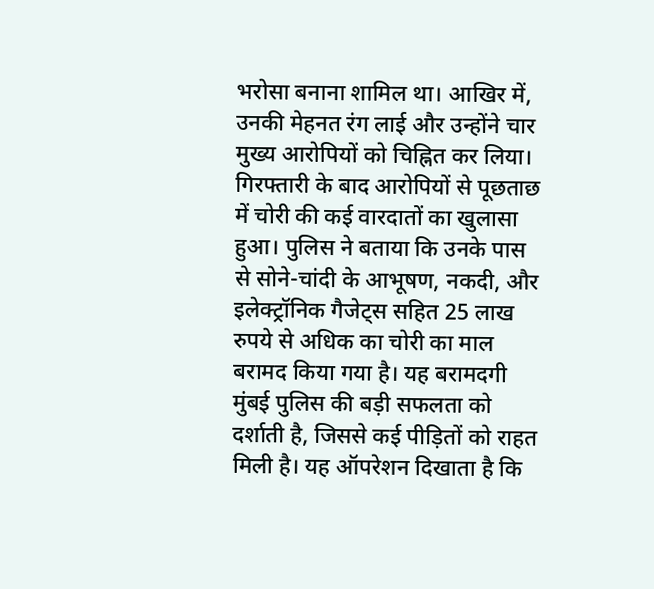भरोसा बनाना शामिल था। आखिर में, उनकी मेहनत रंग लाई और उन्होंने चार मुख्य आरोपियों को चिह्नित कर लिया।
गिरफ्तारी के बाद आरोपियों से पूछताछ में चोरी की कई वारदातों का खुलासा हुआ। पुलिस ने बताया कि उनके पास से सोने-चांदी के आभूषण, नकदी, और इलेक्ट्रॉनिक गैजेट्स सहित 25 लाख रुपये से अधिक का चोरी का माल बरामद किया गया है। यह बरामदगी मुंबई पुलिस की बड़ी सफलता को दर्शाती है, जिससे कई पीड़ितों को राहत मिली है। यह ऑपरेशन दिखाता है कि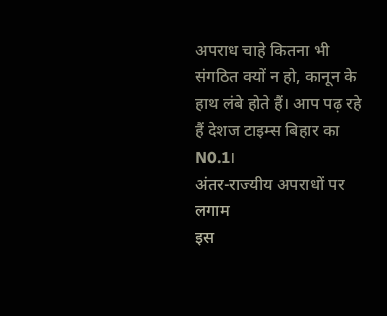अपराध चाहे कितना भी संगठित क्यों न हो, कानून के हाथ लंबे होते हैं। आप पढ़ रहे हैं देशज टाइम्स बिहार का N0.1।
अंतर-राज्यीय अपराधों पर लगाम
इस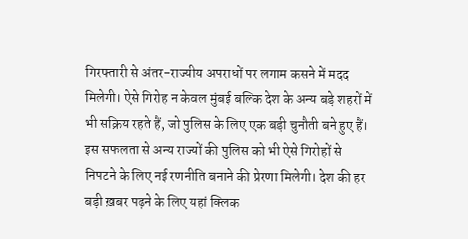गिरफ्तारी से अंतर-राज्यीय अपराधों पर लगाम कसने में मदद मिलेगी। ऐसे गिरोह न केवल मुंबई बल्कि देश के अन्य बड़े शहरों में भी सक्रिय रहते हैं, जो पुलिस के लिए एक बड़ी चुनौती बने हुए हैं। इस सफलता से अन्य राज्यों की पुलिस को भी ऐसे गिरोहों से निपटने के लिए नई रणनीति बनाने की प्रेरणा मिलेगी। देश की हर बड़ी ख़बर पढ़ने के लिए यहां क्लिक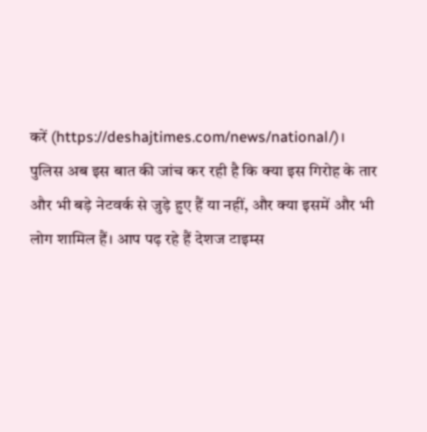करें (https://deshajtimes.com/news/national/)। पुलिस अब इस बात की जांच कर रही है कि क्या इस गिरोह के तार और भी बड़े नेटवर्क से जुड़े हुए हैं या नहीं, और क्या इसमें और भी लोग शामिल हैं। आप पढ़ रहे हैं देशज टाइम्स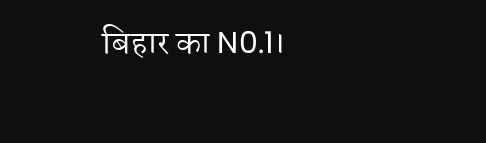बिहार का N0.1।